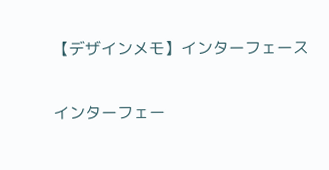【デザインメモ】インターフェース

インターフェー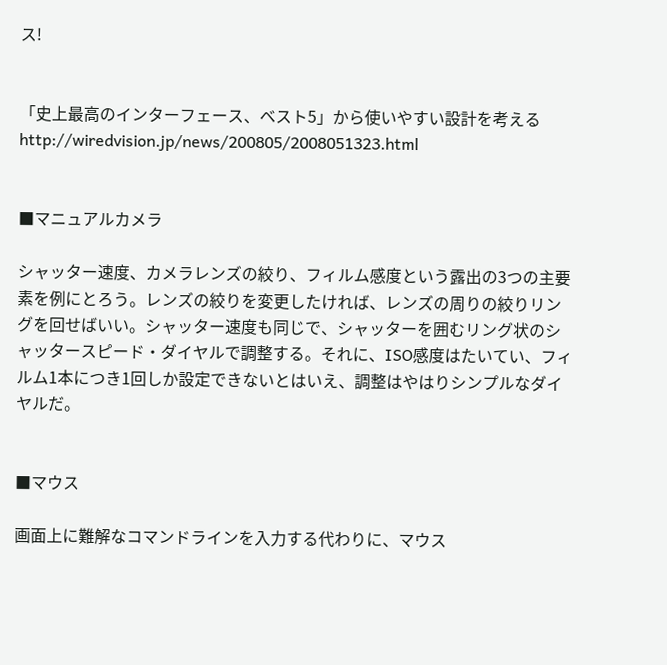ス!


「史上最高のインターフェース、ベスト5」から使いやすい設計を考える
http://wiredvision.jp/news/200805/2008051323.html


■マニュアルカメラ

シャッター速度、カメラレンズの絞り、フィルム感度という露出の3つの主要素を例にとろう。レンズの絞りを変更したければ、レンズの周りの絞りリングを回せばいい。シャッター速度も同じで、シャッターを囲むリング状のシャッタースピード・ダイヤルで調整する。それに、ISO感度はたいてい、フィルム1本につき1回しか設定できないとはいえ、調整はやはりシンプルなダイヤルだ。


■マウス

画面上に難解なコマンドラインを入力する代わりに、マウス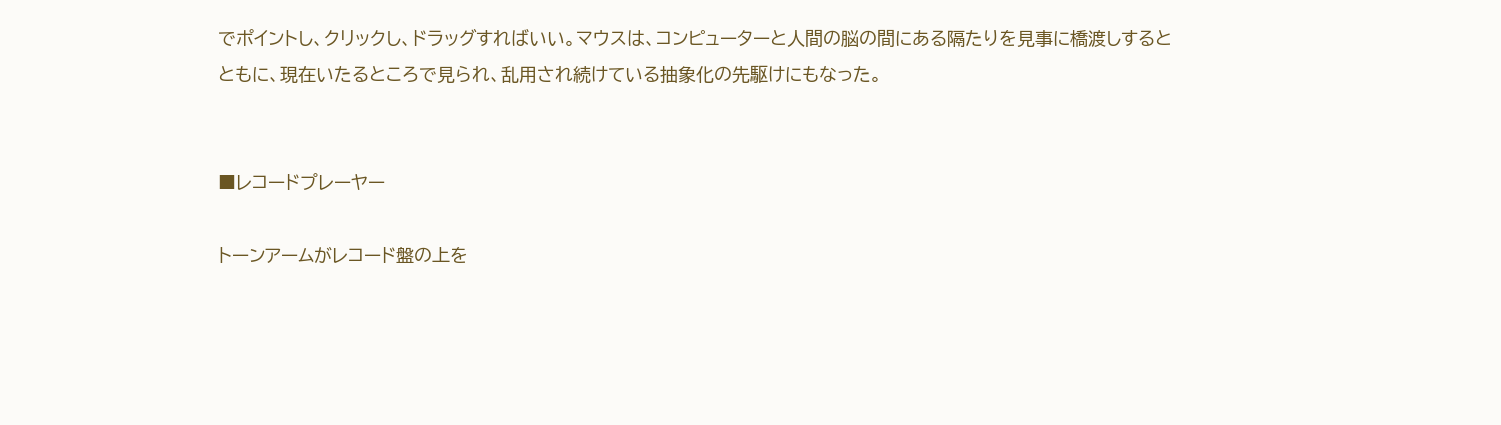でポイントし、クリックし、ドラッグすればいい。マウスは、コンピューターと人間の脳の間にある隔たりを見事に橋渡しするとともに、現在いたるところで見られ、乱用され続けている抽象化の先駆けにもなった。


■レコードプレーヤー

トーンアームがレコード盤の上を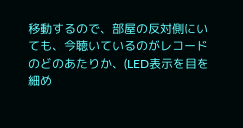移動するので、部屋の反対側にいても、今聴いているのがレコードのどのあたりか、(LED表示を目を細め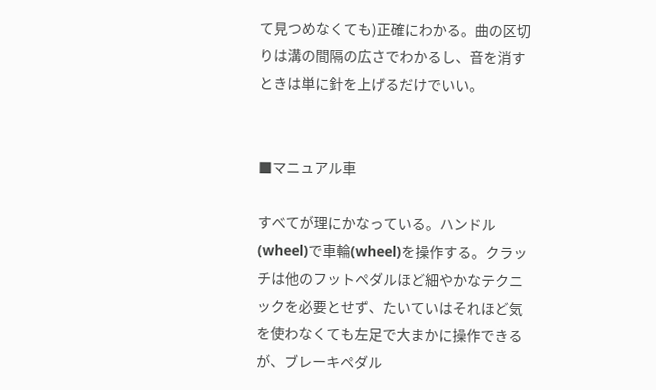て見つめなくても)正確にわかる。曲の区切りは溝の間隔の広さでわかるし、音を消すときは単に針を上げるだけでいい。


■マニュアル車

すべてが理にかなっている。ハンドル(wheel)で車輪(wheel)を操作する。クラッチは他のフットペダルほど細やかなテクニックを必要とせず、たいていはそれほど気を使わなくても左足で大まかに操作できるが、ブレーキペダル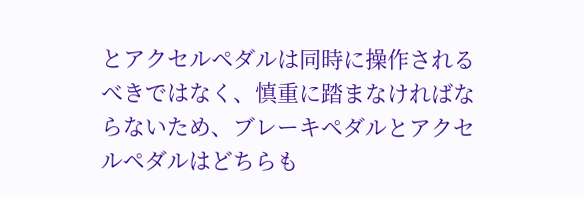とアクセルペダルは同時に操作されるべきではなく、慎重に踏まなければならないため、ブレーキペダルとアクセルペダルはどちらも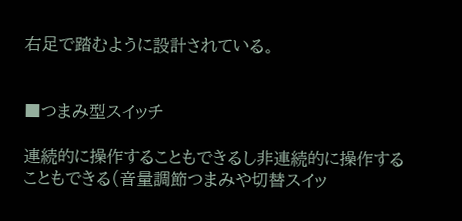右足で踏むように設計されている。


■つまみ型スイッチ

連続的に操作することもできるし非連続的に操作することもできる(音量調節つまみや切替スイッ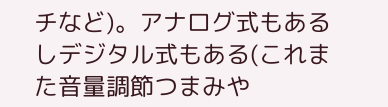チなど)。アナログ式もあるしデジタル式もある(これまた音量調節つまみや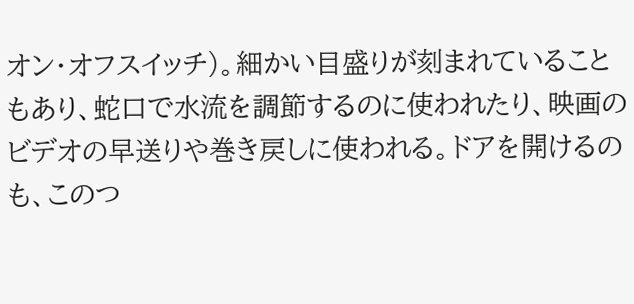オン・オフスイッチ)。細かい目盛りが刻まれていることもあり、蛇口で水流を調節するのに使われたり、映画のビデオの早送りや巻き戻しに使われる。ドアを開けるのも、このつ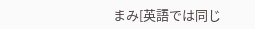まみ[英語では同じ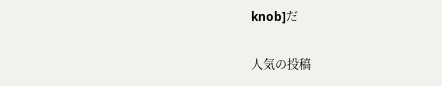knob]だ

人気の投稿